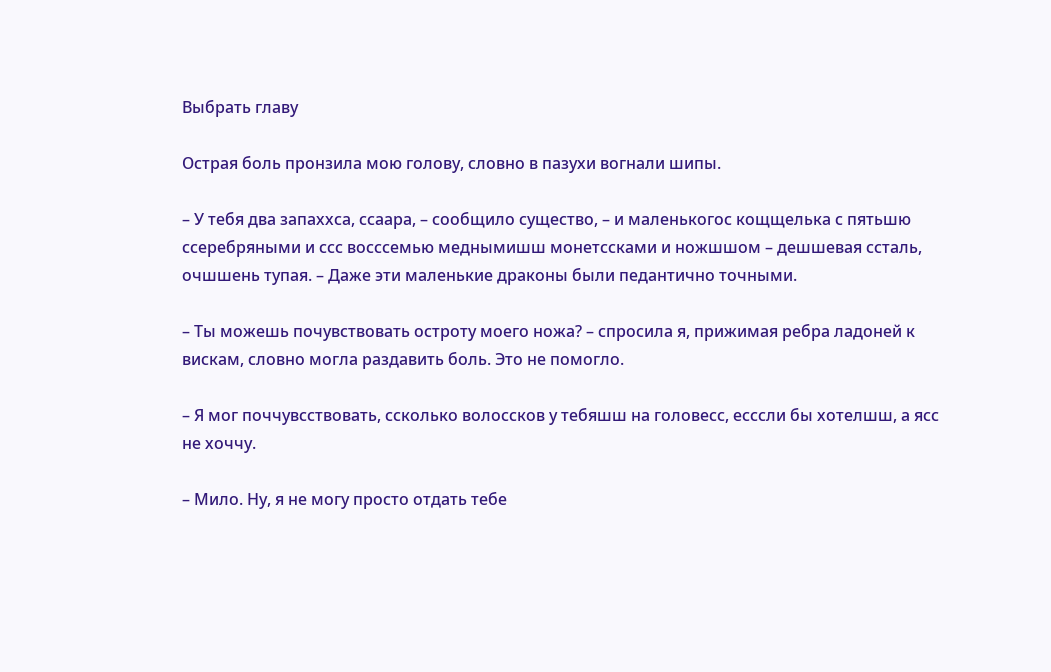Выбрать главу

Острая боль пронзила мою голову, словно в пазухи вогнали шипы.

– У тебя два запаххса, ссаара, – сообщило существо, – и маленькогос кощщелька с пятьшю ссеребряными и ссс восссемью меднымишш монетссками и ножшшом – дешшевая ссталь, очшшень тупая. – Даже эти маленькие драконы были педантично точными.

– Ты можешь почувствовать остроту моего ножа? – спросила я, прижимая ребра ладоней к вискам, словно могла раздавить боль. Это не помогло.

– Я мог поччувсствовать, ссколько волоссков у тебяшш на головесс, есссли бы хотелшш, а ясс не хоччу.

– Мило. Ну, я не могу просто отдать тебе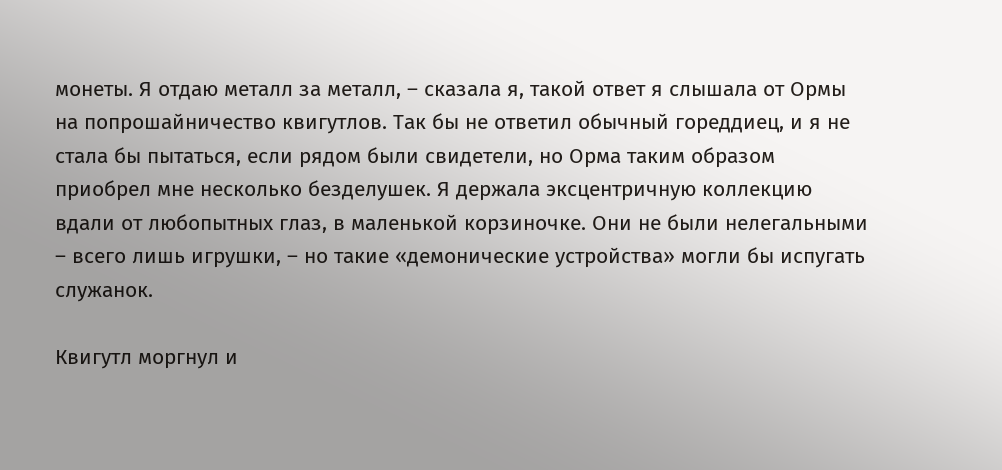монеты. Я отдаю металл за металл, – сказала я, такой ответ я слышала от Ормы на попрошайничество квигутлов. Так бы не ответил обычный гореддиец, и я не стала бы пытаться, если рядом были свидетели, но Орма таким образом приобрел мне несколько безделушек. Я держала эксцентричную коллекцию вдали от любопытных глаз, в маленькой корзиночке. Они не были нелегальными – всего лишь игрушки, – но такие «демонические устройства» могли бы испугать служанок.

Квигутл моргнул и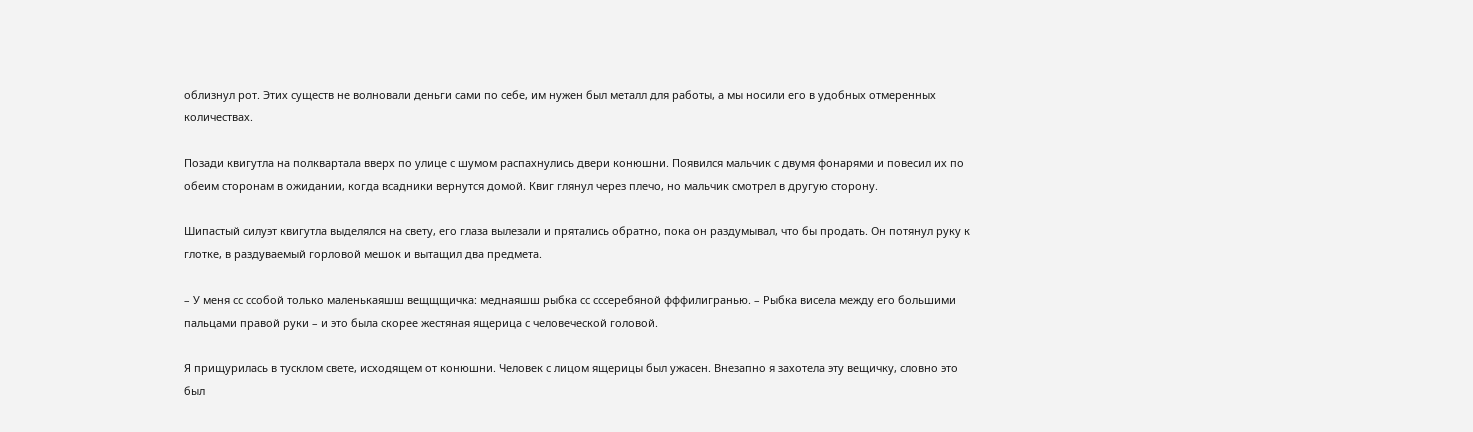облизнул рот. Этих существ не волновали деньги сами по себе, им нужен был металл для работы, а мы носили его в удобных отмеренных количествах.

Позади квигутла на полквартала вверх по улице с шумом распахнулись двери конюшни. Появился мальчик с двумя фонарями и повесил их по обеим сторонам в ожидании, когда всадники вернутся домой. Квиг глянул через плечо, но мальчик смотрел в другую сторону.

Шипастый силуэт квигутла выделялся на свету, его глаза вылезали и прятались обратно, пока он раздумывал, что бы продать. Он потянул руку к глотке, в раздуваемый горловой мешок и вытащил два предмета.

– У меня сс ссобой только маленькаяшш вещщщичка: меднаяшш рыбка сс сссеребяной фффилигранью. – Рыбка висела между его большими пальцами правой руки – и это была скорее жестяная ящерица с человеческой головой.

Я прищурилась в тусклом свете, исходящем от конюшни. Человек с лицом ящерицы был ужасен. Внезапно я захотела эту вещичку, словно это был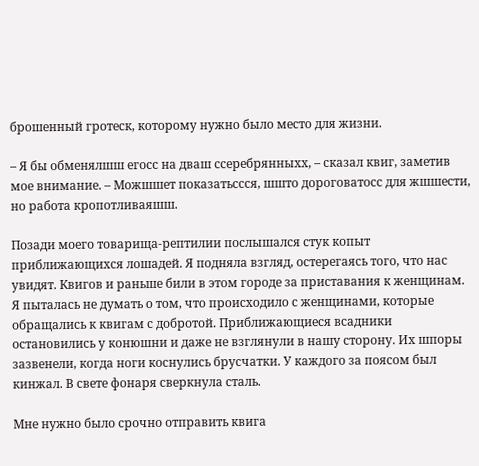брошенный гротеск, которому нужно было место для жизни.

– Я бы обменялшш егосс на дваш ссеребрянныхх, – сказал квиг, заметив мое внимание. – Можшшет показатьссся, шшто дороговатосс для жшшести, но работа кропотливаяшш.

Позади моего товарища-рептилии послышался стук копыт приближающихся лошадей. Я подняла взгляд, остерегаясь того, что нас увидят. Квигов и раньше били в этом городе за приставания к женщинам. Я пыталась не думать о том, что происходило с женщинами, которые обращались к квигам с добротой. Приближающиеся всадники остановились у конюшни и даже не взглянули в нашу сторону. Их шпоры зазвенели, когда ноги коснулись брусчатки. У каждого за поясом был кинжал. В свете фонаря сверкнула сталь.

Мне нужно было срочно отправить квига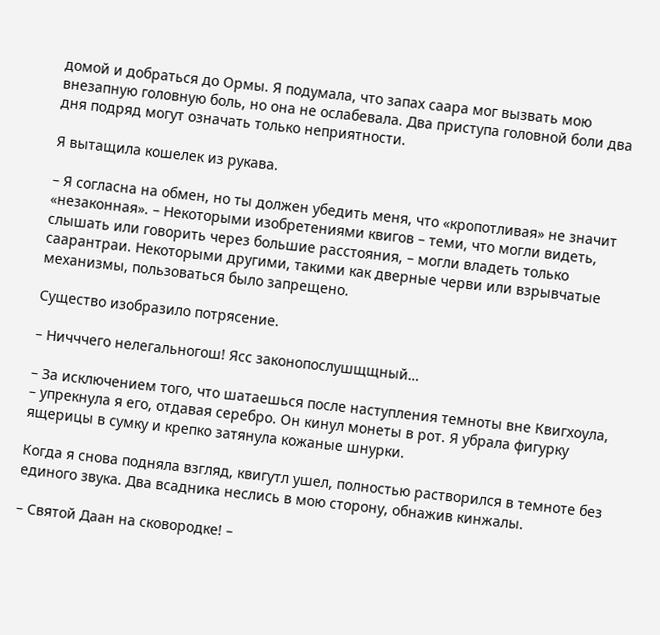домой и добраться до Ормы. Я подумала, что запах саара мог вызвать мою внезапную головную боль, но она не ослабевала. Два приступа головной боли два дня подряд могут означать только неприятности.

Я вытащила кошелек из рукава.

– Я согласна на обмен, но ты должен убедить меня, что «кропотливая» не значит «незаконная». – Некоторыми изобретениями квигов – теми, что могли видеть, слышать или говорить через большие расстояния, – могли владеть только саарантраи. Некоторыми другими, такими как дверные черви или взрывчатые механизмы, пользоваться было запрещено.

Существо изобразило потрясение.

– Ничччего нелегальногош! Ясс законопослушщщный…

– За исключением того, что шатаешься после наступления темноты вне Квигхоула, – упрекнула я его, отдавая серебро. Он кинул монеты в рот. Я убрала фигурку ящерицы в сумку и крепко затянула кожаные шнурки.

Когда я снова подняла взгляд, квигутл ушел, полностью растворился в темноте без единого звука. Два всадника неслись в мою сторону, обнажив кинжалы.

– Святой Даан на сковородке! –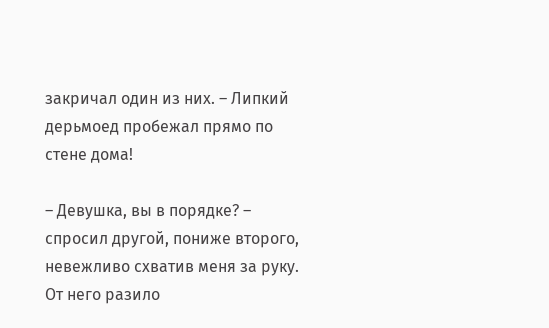закричал один из них. – Липкий дерьмоед пробежал прямо по стене дома!

– Девушка, вы в порядке? – спросил другой, пониже второго, невежливо схватив меня за руку. От него разило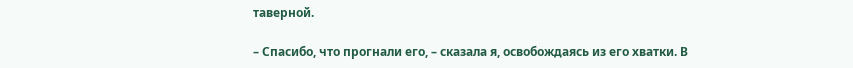таверной.

– Спасибо, что прогнали его, – сказала я, освобождаясь из его хватки. В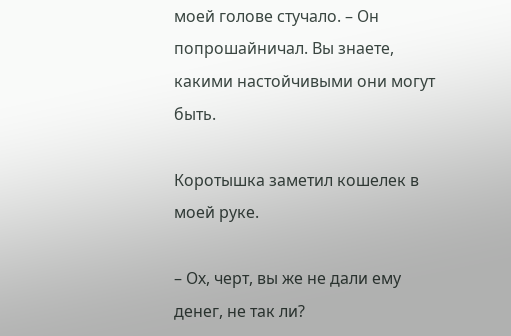моей голове стучало. – Он попрошайничал. Вы знаете, какими настойчивыми они могут быть.

Коротышка заметил кошелек в моей руке.

– Ох, черт, вы же не дали ему денег, не так ли?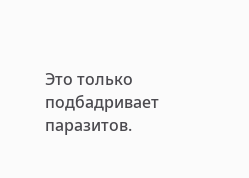Это только подбадривает паразитов.